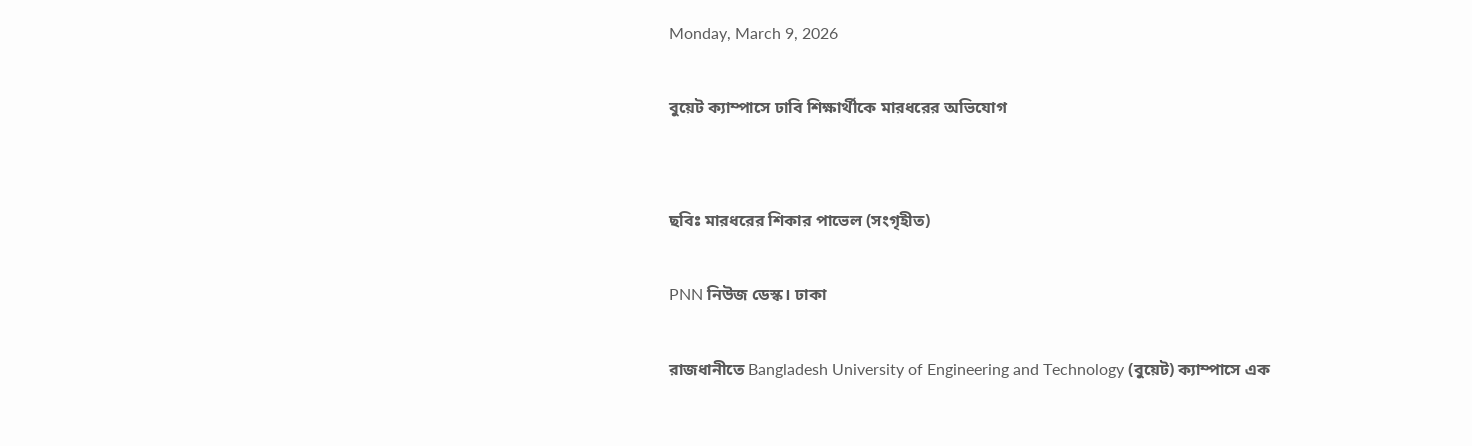Monday, March 9, 2026

বুয়েট ক্যাম্পাসে ঢাবি শিক্ষার্থীকে মারধরের অভিযোগ


ছবিঃ মারধরের শিকার পাভেল (সংগৃহীত)

PNN নিউজ ডেস্ক। ঢাকা

রাজধানীতে Bangladesh University of Engineering and Technology (বুয়েট) ক্যাম্পাসে এক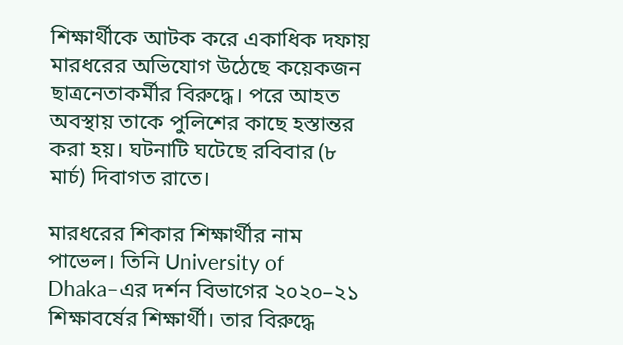শিক্ষার্থীকে আটক করে একাধিক দফায় মারধরের অভিযোগ উঠেছে কয়েকজন ছাত্রনেতাকর্মীর বিরুদ্ধে। পরে আহত অবস্থায় তাকে পুলিশের কাছে হস্তান্তর করা হয়। ঘটনাটি ঘটেছে রবিবার (৮ মার্চ) দিবাগত রাতে।

মারধরের শিকার শিক্ষার্থীর নাম পাভেল। তিনি University of Dhaka–এর দর্শন বিভাগের ২০২০–২১ শিক্ষাবর্ষের শিক্ষার্থী। তার বিরুদ্ধে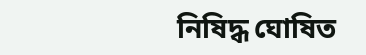নিষিদ্ধ ঘোষিত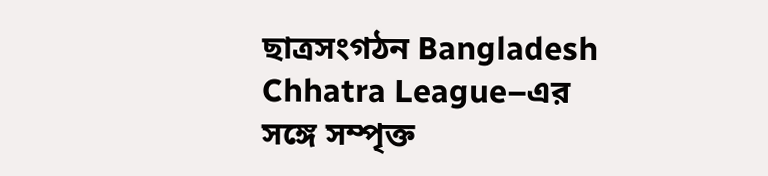ছাত্রসংগঠন Bangladesh Chhatra League–এর সঙ্গে সম্পৃক্ত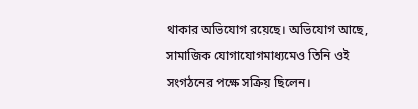থাকার অভিযোগ রয়েছে। অভিযোগ আছে, সামাজিক যোগাযোগমাধ্যমেও তিনি ওই সংগঠনের পক্ষে সক্রিয় ছিলেন।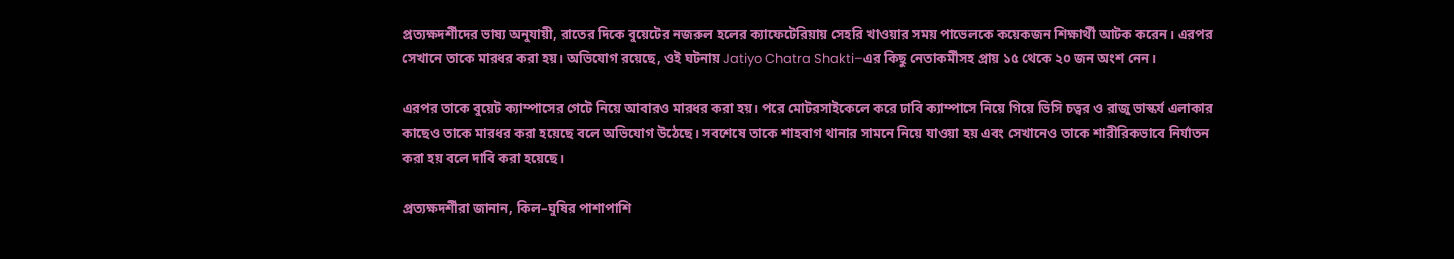প্রত্যক্ষদর্শীদের ভাষ্য অনুযায়ী, রাতের দিকে বুয়েটের নজরুল হলের ক্যাফেটেরিয়ায় সেহরি খাওয়ার সময় পাভেলকে কয়েকজন শিক্ষার্থী আটক করেন। এরপর সেখানে তাকে মারধর করা হয়। অভিযোগ রয়েছে, ওই ঘটনায় Jatiyo Chatra Shakti–এর কিছু নেতাকর্মীসহ প্রায় ১৫ থেকে ২০ জন অংশ নেন।

এরপর তাকে বুয়েট ক্যাম্পাসের গেটে নিয়ে আবারও মারধর করা হয়। পরে মোটরসাইকেলে করে ঢাবি ক্যাম্পাসে নিয়ে গিয়ে ভিসি চত্বর ও রাজু ভাস্কর্য এলাকার কাছেও তাকে মারধর করা হয়েছে বলে অভিযোগ উঠেছে। সবশেষে তাকে শাহবাগ থানার সামনে নিয়ে যাওয়া হয় এবং সেখানেও তাকে শারীরিকভাবে নির্যাতন করা হয় বলে দাবি করা হয়েছে।

প্রত্যক্ষদর্শীরা জানান, কিল–ঘুষির পাশাপাশি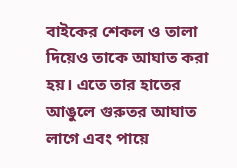বাইকের শেকল ও তালা দিয়েও তাকে আঘাত করা হয়। এতে তার হাতের আঙুলে গুরুতর আঘাত লাগে এবং পায়ে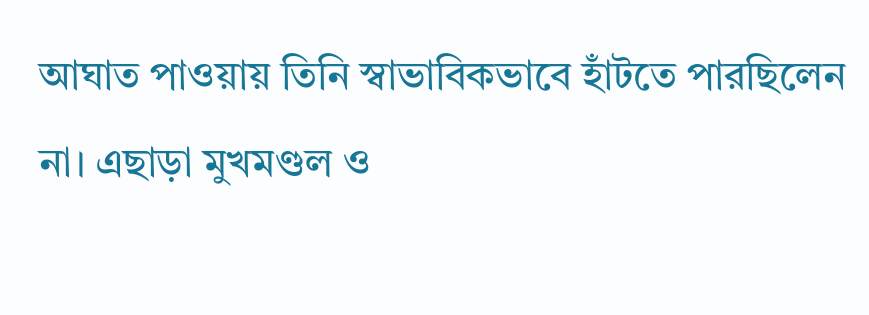আঘাত পাওয়ায় তিনি স্বাভাবিকভাবে হাঁটতে পারছিলেন না। এছাড়া মুখমণ্ডল ও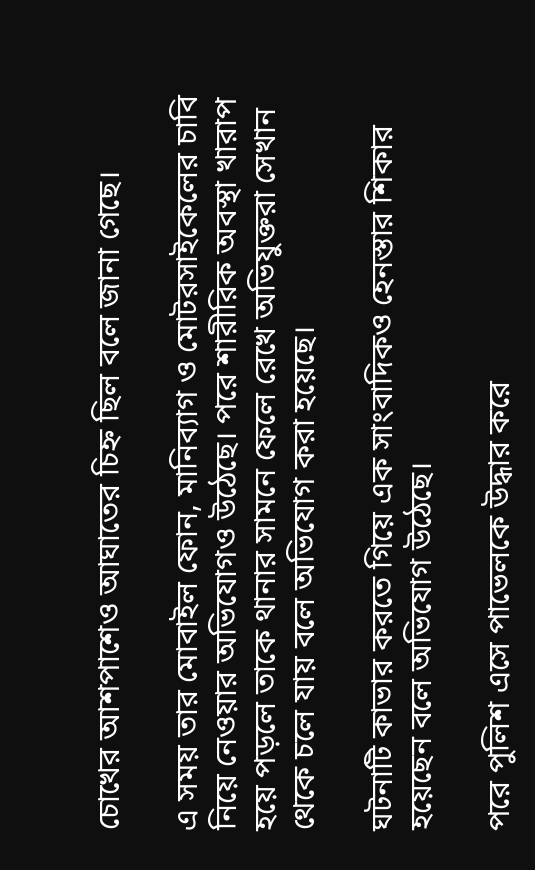চোখের আশপাশেও আঘাতের চিহ্ন ছিল বলে জানা গেছে।

এ সময় তার মোবাইল ফোন, মানিব্যাগ ও মোটরসাইকেলের চাবি নিয়ে নেওয়ার অভিযোগও উঠেছে। পরে শারীরিক অবস্থা খারাপ হয়ে পড়লে তাকে থানার সামনে ফেলে রেখে অভিযুক্তরা সেখান থেকে চলে যায় বলে অভিযোগ করা হয়েছে।

ঘটনাটি কাভার করতে গিয়ে এক সাংবাদিকও হেনস্তার শিকার হয়েছেন বলে অভিযোগ উঠেছে।

পরে পুলিশ এসে পাভেলকে উদ্ধার করে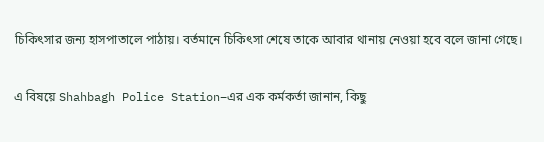চিকিৎসার জন্য হাসপাতালে পাঠায়। বর্তমানে চিকিৎসা শেষে তাকে আবার থানায় নেওয়া হবে বলে জানা গেছে।

এ বিষয়ে Shahbagh Police Station–এর এক কর্মকর্তা জানান, কিছু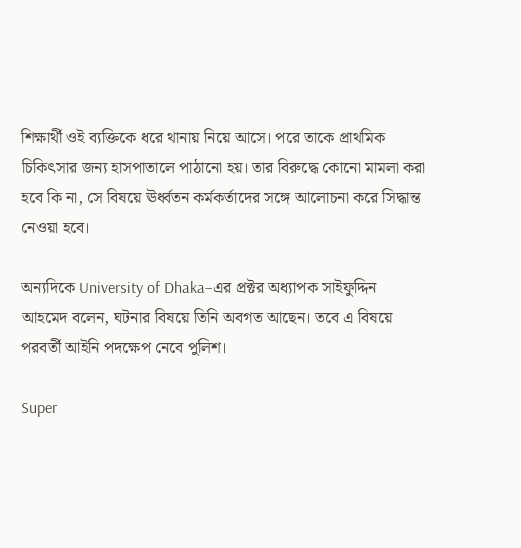শিক্ষার্থী ওই ব্যক্তিকে ধরে থানায় নিয়ে আসে। পরে তাকে প্রাথমিক চিকিৎসার জন্য হাসপাতালে পাঠানো হয়। তার বিরুদ্ধে কোনো মামলা করা হবে কি না, সে বিষয়ে ঊর্ধ্বতন কর্মকর্তাদের সঙ্গে আলোচনা করে সিদ্ধান্ত নেওয়া হবে।

অন্যদিকে University of Dhaka–এর প্রক্টর অধ্যাপক সাইফুদ্দিন আহমেদ বলেন, ঘটনার বিষয়ে তিনি অবগত আছেন। তবে এ বিষয়ে পরবর্তী আইনি পদক্ষেপ নেবে পুলিশ।

Super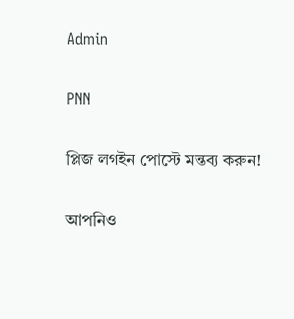Admin

PNN

প্লিজ লগইন পোস্টে মন্তব্য করুন!

আপনিও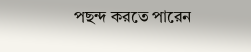পছন্দ করতে পারেন